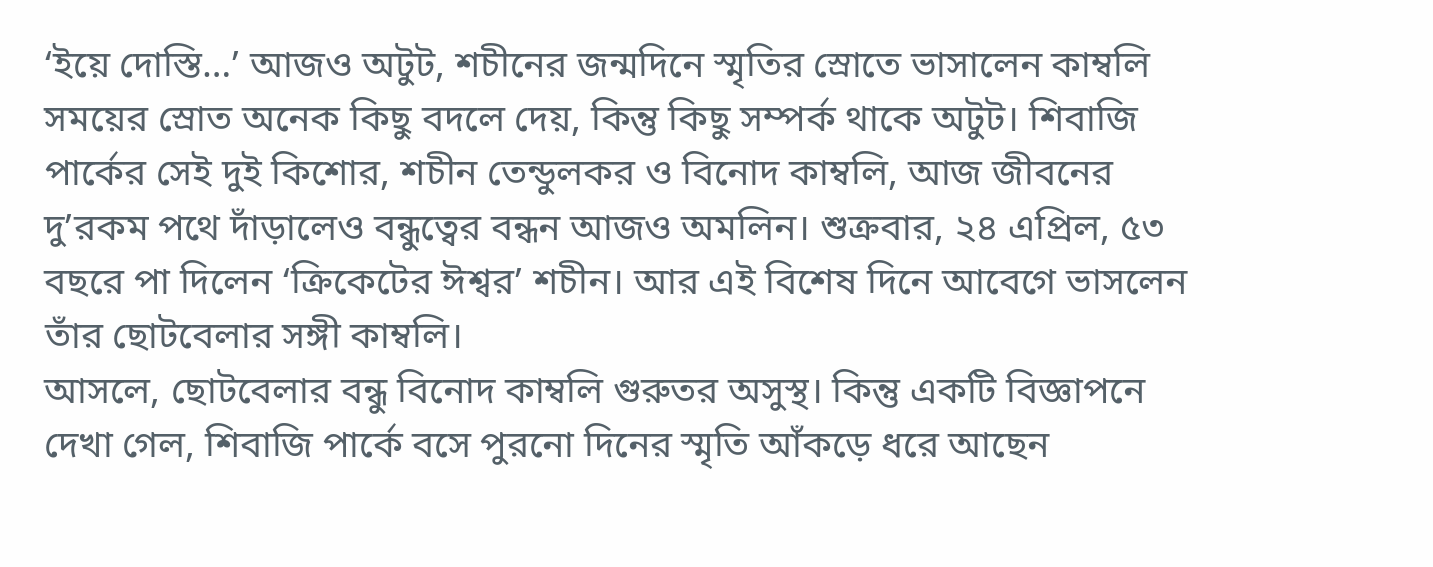‘ইয়ে দোস্তি…’ আজও অটুট, শচীনের জন্মদিনে স্মৃতির স্রোতে ভাসালেন কাম্বলি
সময়ের স্রোত অনেক কিছু বদলে দেয়, কিন্তু কিছু সম্পর্ক থাকে অটুট। শিবাজি পার্কের সেই দুই কিশোর, শচীন তেন্ডুলকর ও বিনোদ কাম্বলি, আজ জীবনের দু’রকম পথে দাঁড়ালেও বন্ধুত্বের বন্ধন আজও অমলিন। শুক্রবার, ২৪ এপ্রিল, ৫৩ বছরে পা দিলেন ‘ক্রিকেটের ঈশ্বর’ শচীন। আর এই বিশেষ দিনে আবেগে ভাসলেন তাঁর ছোটবেলার সঙ্গী কাম্বলি।
আসলে, ছোটবেলার বন্ধু বিনোদ কাম্বলি গুরুতর অসুস্থ। কিন্তু একটি বিজ্ঞাপনে দেখা গেল, শিবাজি পার্কে বসে পুরনো দিনের স্মৃতি আঁকড়ে ধরে আছেন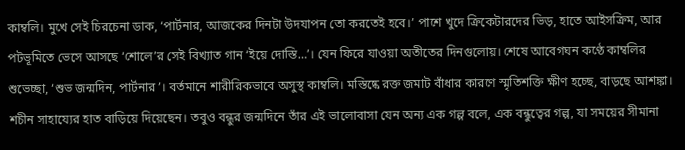কাম্বলি। মুখে সেই চিরচেনা ডাক, ‘পার্টনার, আজকের দিনটা উদযাপন তো করতেই হবে।’ পাশে খুদে ক্রিকেটারদের ভিড়, হাতে আইসক্রিম, আর পটভূমিতে ভেসে আসছে ‘শোলে’র সেই বিখ্যাত গান ‘ইয়ে দোস্তি…’। যেন ফিরে যাওয়া অতীতের দিনগুলোয়। শেষে আবেগঘন কণ্ঠে কাম্বলির শুভেচ্ছা, ‘শুভ জন্মদিন, পার্টনার’। বর্তমানে শারীরিকভাবে অসুস্থ কাম্বলি। মস্তিষ্কে রক্ত জমাট বাঁধার কারণে স্মৃতিশক্তি ক্ষীণ হচ্ছে, বাড়ছে আশঙ্কা। শচীন সাহায্যের হাত বাড়িয়ে দিয়েছেন। তবুও বন্ধুর জন্মদিনে তাঁর এই ভালোবাসা যেন অন্য এক গল্প বলে, এক বন্ধুত্বের গল্প, যা সময়ের সীমানা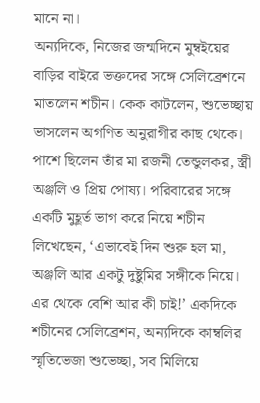মানে না।
অন্যদিকে, নিজের জন্মদিনে মুম্বইয়ের বাড়ির বাইরে ভক্তদের সঙ্গে সেলিব্রেশনে মাতলেন শচীন। কেক কাটলেন, শুভেচ্ছায় ভাসলেন অগণিত অনুরাগীর কাছ থেকে। পাশে ছিলেন তাঁর মা রজনী তেন্ডুলকর, স্ত্রী অঞ্জলি ও প্রিয় পোষ্য। পরিবারের সঙ্গে একটি মুহূর্ত ভাগ করে নিয়ে শচীন লিখেছেন, ‘এভাবেই দিন শুরু হল মা, অঞ্জলি আর একটু দুষ্টুমির সঙ্গীকে নিয়ে। এর থেকে বেশি আর কী চাই!’ একদিকে শচীনের সেলিব্রেশন, অন্যদিকে কাম্বলির স্মৃতিভেজা শুভেচ্ছা, সব মিলিয়ে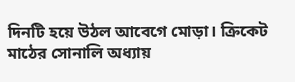দিনটি হয়ে উঠল আবেগে মোড়া। ক্রিকেট মাঠের সোনালি অধ্যায়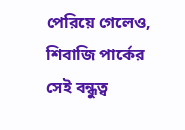পেরিয়ে গেলেও, শিবাজি পার্কের সেই বন্ধুত্ব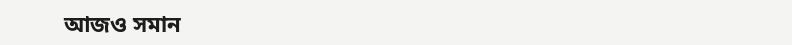আজও সমান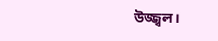উজ্জ্বল।